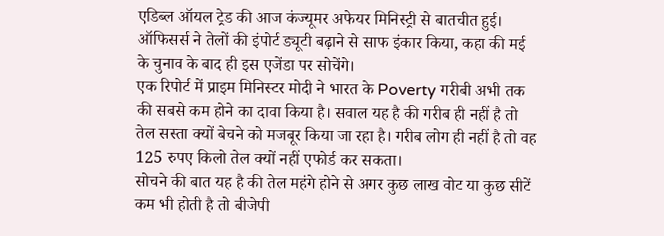एडिब्ल ऑयल ट्रेड की आज कंज्यूमर अफेयर मिनिस्ट्री से बातचीत हुई। ऑफिसर्स ने तेलों की इंपोर्ट ड्यूटी बढ़ाने से साफ इंकार किया, कहा की मई के चुनाव के बाद ही इस एजेंडा पर सोचेंगे।
एक रिपोर्ट में प्राइम मिनिस्टर मोदी ने भारत के Poverty गरीबी अभी तक की सबसे कम होने का दावा किया है। सवाल यह है की गरीब ही नहीं है तो तेल सस्ता क्यों बेचने को मजबूर किया जा रहा है। गरीब लोग ही नहीं है तो वह 125 रुपए किलो तेल क्यों नहीं एफोर्ड कर सकता।
सोचने की बात यह है की तेल महंगे होने से अगर कुछ लाख वोट या कुछ सीटें कम भी होती है तो बीजेपी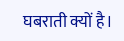घबराती क्यों है।